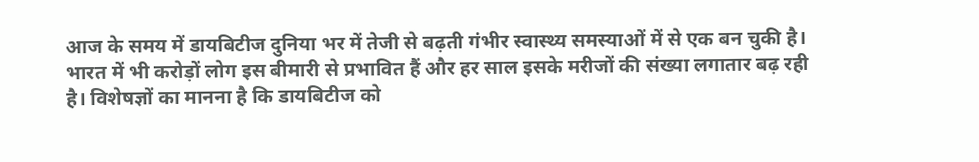आज के समय में डायबिटीज दुनिया भर में तेजी से बढ़ती गंभीर स्वास्थ्य समस्याओं में से एक बन चुकी है। भारत में भी करोड़ों लोग इस बीमारी से प्रभावित हैं और हर साल इसके मरीजों की संख्या लगातार बढ़ रही है। विशेषज्ञों का मानना है कि डायबिटीज को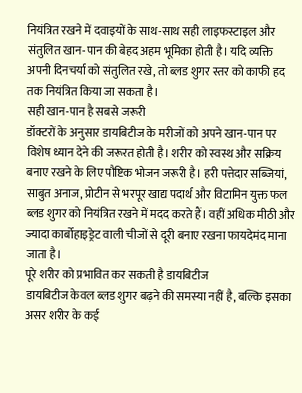नियंत्रित रखने में दवाइयों के साथ-साथ सही लाइफस्टाइल और संतुलित खान-पान की बेहद अहम भूमिका होती है। यदि व्यक्ति अपनी दिनचर्या को संतुलित रखे, तो ब्लड शुगर स्तर को काफी हद तक नियंत्रित किया जा सकता है।
सही खान-पान है सबसे जरूरी
डॉक्टरों के अनुसार डायबिटीज के मरीजों को अपने खान-पान पर विशेष ध्यान देने की जरूरत होती है। शरीर को स्वस्थ और सक्रिय बनाए रखने के लिए पौष्टिक भोजन जरूरी है। हरी पत्तेदार सब्जियां, साबुत अनाज, प्रोटीन से भरपूर खाद्य पदार्थ और विटामिन युक्त फल ब्लड शुगर को नियंत्रित रखने में मदद करते हैं। वहीं अधिक मीठी और ज्यादा कार्बोहाइड्रेट वाली चीजों से दूरी बनाए रखना फायदेमंद माना जाता है।
पूरे शरीर को प्रभावित कर सकती है डायबिटीज
डायबिटीज केवल ब्लड शुगर बढ़ने की समस्या नहीं है, बल्कि इसका असर शरीर के कई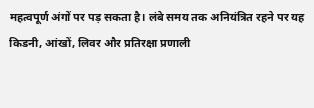महत्वपूर्ण अंगों पर पड़ सकता है। लंबे समय तक अनियंत्रित रहने पर यह किडनी, आंखों, लिवर और प्रतिरक्षा प्रणाली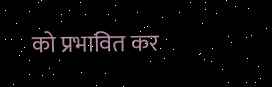को प्रभावित कर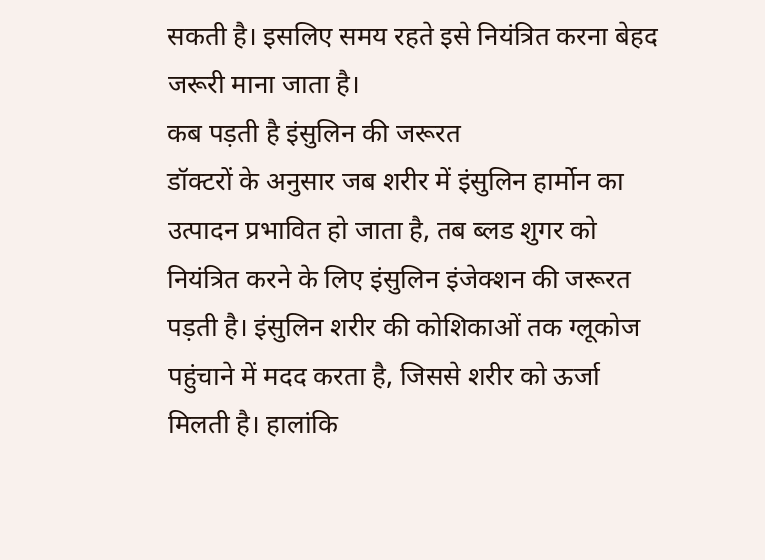सकती है। इसलिए समय रहते इसे नियंत्रित करना बेहद जरूरी माना जाता है।
कब पड़ती है इंसुलिन की जरूरत
डॉक्टरों के अनुसार जब शरीर में इंसुलिन हार्मोन का उत्पादन प्रभावित हो जाता है, तब ब्लड शुगर को नियंत्रित करने के लिए इंसुलिन इंजेक्शन की जरूरत पड़ती है। इंसुलिन शरीर की कोशिकाओं तक ग्लूकोज पहुंचाने में मदद करता है, जिससे शरीर को ऊर्जा मिलती है। हालांकि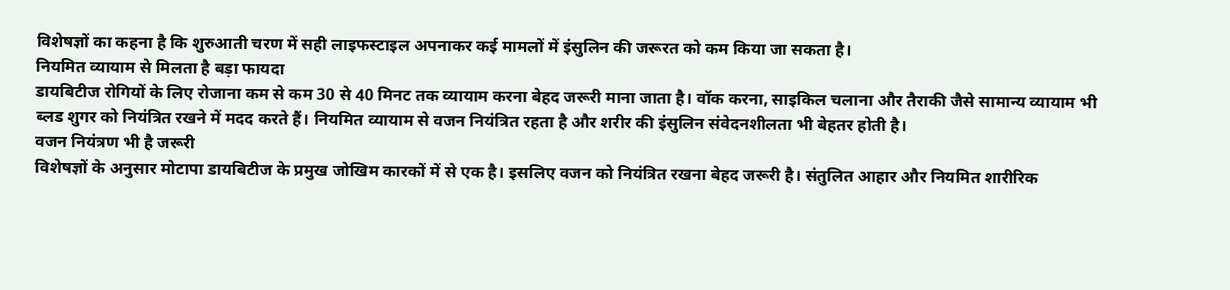विशेषज्ञों का कहना है कि शुरुआती चरण में सही लाइफस्टाइल अपनाकर कई मामलों में इंसुलिन की जरूरत को कम किया जा सकता है।
नियमित व्यायाम से मिलता है बड़ा फायदा
डायबिटीज रोगियों के लिए रोजाना कम से कम 30 से 40 मिनट तक व्यायाम करना बेहद जरूरी माना जाता है। वॉक करना, साइकिल चलाना और तैराकी जैसे सामान्य व्यायाम भी ब्लड शुगर को नियंत्रित रखने में मदद करते हैं। नियमित व्यायाम से वजन नियंत्रित रहता है और शरीर की इंसुलिन संवेदनशीलता भी बेहतर होती है।
वजन नियंत्रण भी है जरूरी
विशेषज्ञों के अनुसार मोटापा डायबिटीज के प्रमुख जोखिम कारकों में से एक है। इसलिए वजन को नियंत्रित रखना बेहद जरूरी है। संतुलित आहार और नियमित शारीरिक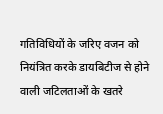गतिविधियों के जरिए वजन को नियंत्रित करके डायबिटीज से होने वाली जटिलताओं के खतरे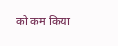को कम किया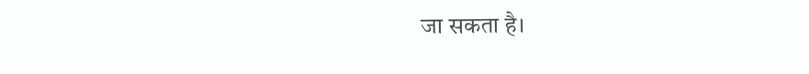जा सकता है।